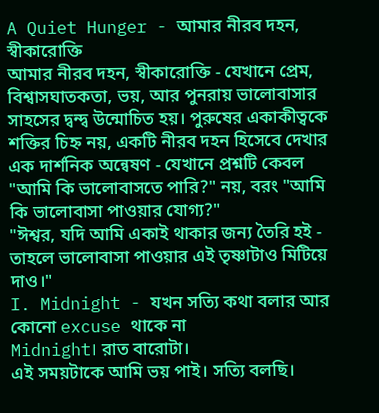A Quiet Hunger - আমার নীরব দহন, স্বীকারোক্তি
আমার নীরব দহন, স্বীকারোক্তি - যেখানে প্রেম, বিশ্বাসঘাতকতা, ভয়, আর পুনরায় ভালোবাসার সাহসের দ্বন্দ্ব উন্মোচিত হয়। পুরুষের একাকীত্বকে শক্তির চিহ্ন নয়, একটি নীরব দহন হিসেবে দেখার এক দার্শনিক অন্বেষণ - যেখানে প্রশ্নটি কেবল "আমি কি ভালোবাসতে পারি?" নয়, বরং "আমি কি ভালোবাসা পাওয়ার যোগ্য?"
"ঈশ্বর, যদি আমি একাই থাকার জন্য তৈরি হই - তাহলে ভালোবাসা পাওয়ার এই তৃষ্ণাটাও মিটিয়ে দাও।"
I. Midnight - যখন সত্যি কথা বলার আর কোনো excuse থাকে না
Midnight। রাত বারোটা।
এই সময়টাকে আমি ভয় পাই। সত্যি বলছি।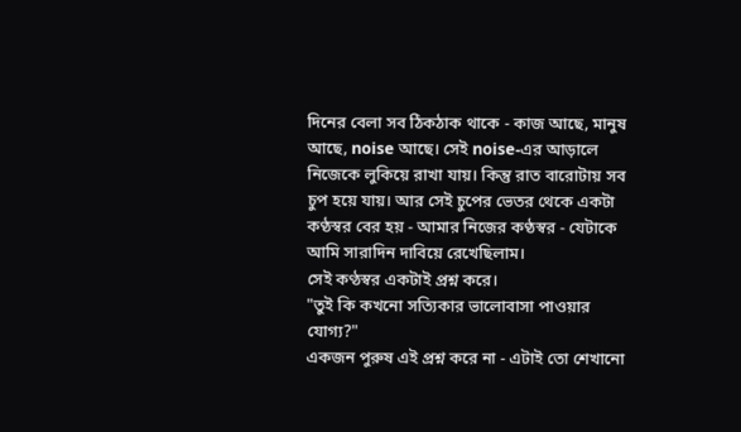দিনের বেলা সব ঠিকঠাক থাকে - কাজ আছে, মানুষ আছে, noise আছে। সেই noise-এর আড়ালে নিজেকে লুকিয়ে রাখা যায়। কিন্তু রাত বারোটায় সব চুপ হয়ে যায়। আর সেই চুপের ভেতর থেকে একটা কণ্ঠস্বর বের হয় - আমার নিজের কণ্ঠস্বর - যেটাকে আমি সারাদিন দাবিয়ে রেখেছিলাম।
সেই কণ্ঠস্বর একটাই প্রশ্ন করে।
"তুই কি কখনো সত্যিকার ভালোবাসা পাওয়ার যোগ্য?"
একজন পুরুষ এই প্রশ্ন করে না - এটাই তো শেখানো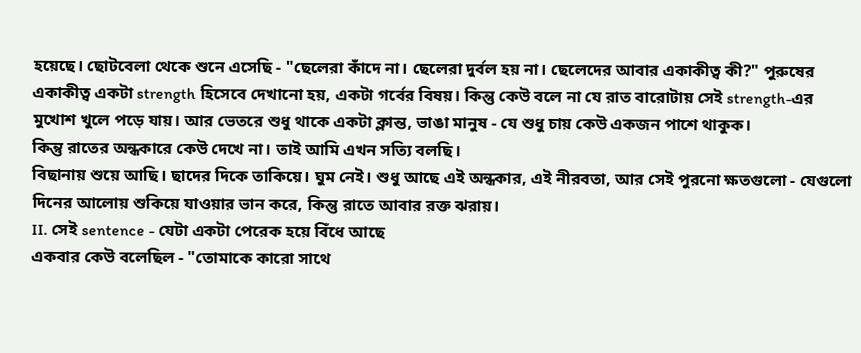হয়েছে। ছোটবেলা থেকে শুনে এসেছি - "ছেলেরা কাঁদে না। ছেলেরা দুর্বল হয় না। ছেলেদের আবার একাকীত্ব কী?" পুরুষের একাকীত্ব একটা strength হিসেবে দেখানো হয়, একটা গর্বের বিষয়। কিন্তু কেউ বলে না যে রাত বারোটায় সেই strength-এর মুখোশ খুলে পড়ে যায়। আর ভেতরে শুধু থাকে একটা ক্লান্ত, ভাঙা মানুষ - যে শুধু চায় কেউ একজন পাশে থাকুক।
কিন্তু রাতের অন্ধকারে কেউ দেখে না। তাই আমি এখন সত্যি বলছি।
বিছানায় শুয়ে আছি। ছাদের দিকে তাকিয়ে। ঘুম নেই। শুধু আছে এই অন্ধকার, এই নীরবতা, আর সেই পুরনো ক্ষতগুলো - যেগুলো দিনের আলোয় শুকিয়ে যাওয়ার ভান করে, কিন্তু রাতে আবার রক্ত ঝরায়।
II. সেই sentence - যেটা একটা পেরেক হয়ে বিঁধে আছে
একবার কেউ বলেছিল - "তোমাকে কারো সাথে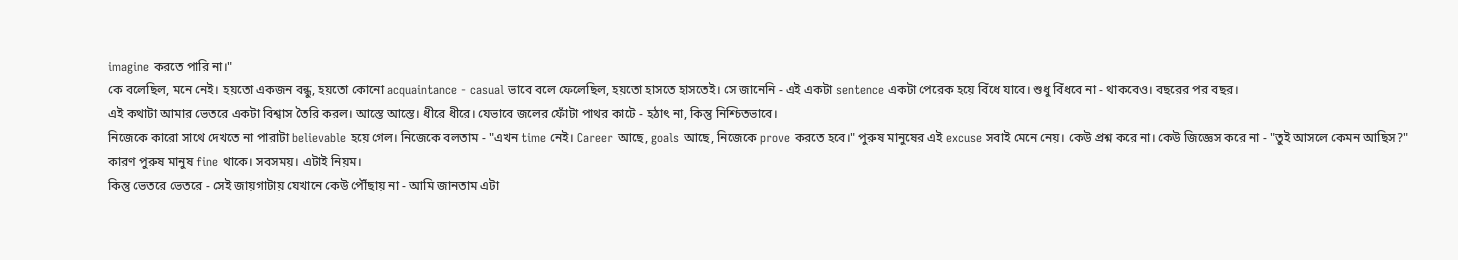imagine করতে পারি না।"
কে বলেছিল, মনে নেই। হয়তো একজন বন্ধু, হয়তো কোনো acquaintance - casual ভাবে বলে ফেলেছিল, হয়তো হাসতে হাসতেই। সে জানেনি - এই একটা sentence একটা পেরেক হয়ে বিঁধে যাবে। শুধু বিঁধবে না - থাকবেও। বছরের পর বছর।
এই কথাটা আমার ভেতরে একটা বিশ্বাস তৈরি করল। আস্তে আস্তে। ধীরে ধীরে। যেভাবে জলের ফোঁটা পাথর কাটে - হঠাৎ না, কিন্তু নিশ্চিতভাবে।
নিজেকে কারো সাথে দেখতে না পারাটা believable হয়ে গেল। নিজেকে বলতাম - "এখন time নেই। Career আছে, goals আছে, নিজেকে prove করতে হবে।" পুরুষ মানুষের এই excuse সবাই মেনে নেয়। কেউ প্রশ্ন করে না। কেউ জিজ্ঞেস করে না - "তুই আসলে কেমন আছিস?"
কারণ পুরুষ মানুষ fine থাকে। সবসময়। এটাই নিয়ম।
কিন্তু ভেতরে ভেতরে - সেই জায়গাটায় যেখানে কেউ পৌঁছায় না - আমি জানতাম এটা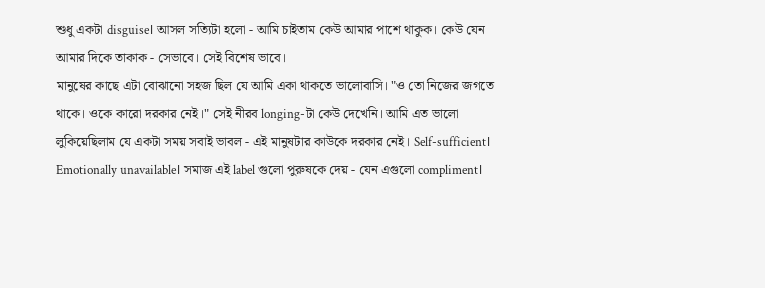শুধু একটা disguise। আসল সত্যিটা হলো - আমি চাইতাম কেউ আমার পাশে থাকুক। কেউ যেন আমার দিকে তাকাক - সেভাবে। সেই বিশেষ ভাবে।
মানুষের কাছে এটা বোঝানো সহজ ছিল যে আমি একা থাকতে ভালোবাসি। "ও তো নিজের জগতে থাকে। ওকে কারো দরকার নেই।" সেই নীরব longing-টা কেউ দেখেনি। আমি এত ভালো লুকিয়েছিলাম যে একটা সময় সবাই ভাবল - এই মানুষটার কাউকে দরকার নেই। Self-sufficient। Emotionally unavailable। সমাজ এই label গুলো পুরুষকে দেয় - যেন এগুলো compliment।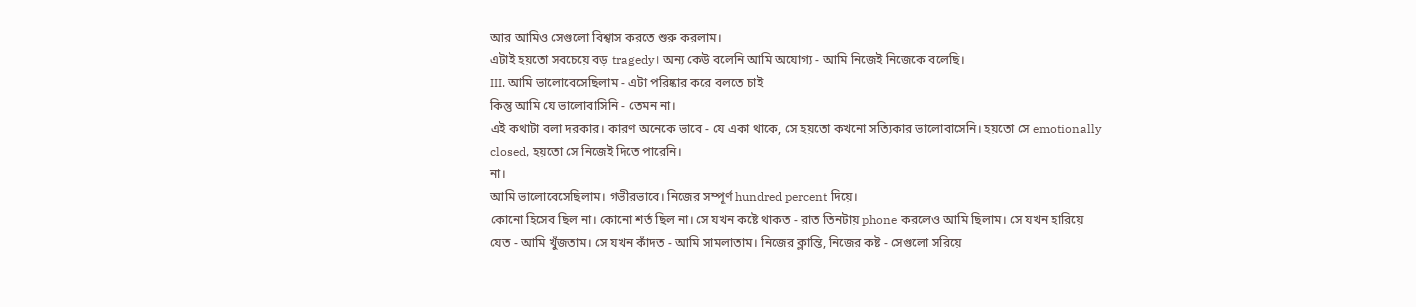আর আমিও সেগুলো বিশ্বাস করতে শুরু করলাম।
এটাই হয়তো সবচেয়ে বড় tragedy। অন্য কেউ বলেনি আমি অযোগ্য - আমি নিজেই নিজেকে বলেছি।
III. আমি ভালোবেসেছিলাম - এটা পরিষ্কার করে বলতে চাই
কিন্তু আমি যে ভালোবাসিনি - তেমন না।
এই কথাটা বলা দরকার। কারণ অনেকে ভাবে - যে একা থাকে, সে হয়তো কখনো সত্যিকার ভালোবাসেনি। হয়তো সে emotionally closed, হয়তো সে নিজেই দিতে পারেনি।
না।
আমি ভালোবেসেছিলাম। গভীরভাবে। নিজের সম্পূর্ণ hundred percent দিয়ে।
কোনো হিসেব ছিল না। কোনো শর্ত ছিল না। সে যখন কষ্টে থাকত - রাত তিনটায় phone করলেও আমি ছিলাম। সে যখন হারিয়ে যেত - আমি খুঁজতাম। সে যখন কাঁদত - আমি সামলাতাম। নিজের ক্লান্তি, নিজের কষ্ট - সেগুলো সরিয়ে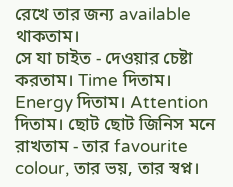রেখে তার জন্য available থাকতাম।
সে যা চাইত - দেওয়ার চেষ্টা করতাম। Time দিতাম। Energy দিতাম। Attention দিতাম। ছোট ছোট জিনিস মনে রাখতাম - তার favourite colour, তার ভয়, তার স্বপ্ন।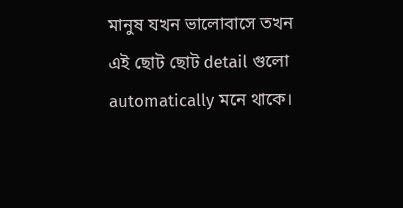মানুষ যখন ভালোবাসে তখন এই ছোট ছোট detail গুলো automatically মনে থাকে।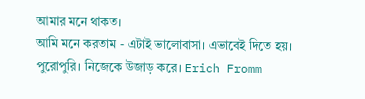আমার মনে থাকত।
আমি মনে করতাম - এটাই ভালোবাসা। এভাবেই দিতে হয়। পুরোপুরি। নিজেকে উজাড় করে। Erich Fromm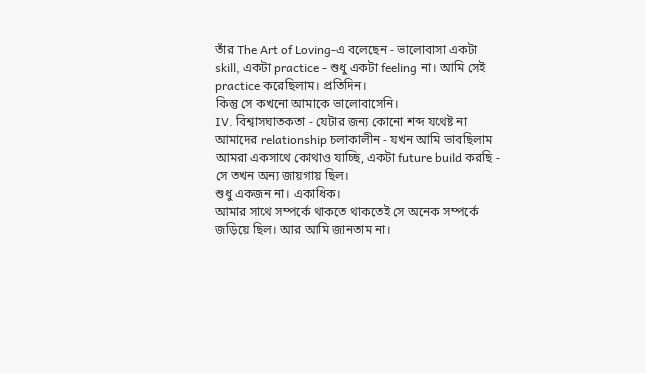তাঁর The Art of Loving-এ বলেছেন - ভালোবাসা একটা skill, একটা practice - শুধু একটা feeling না। আমি সেই practice করেছিলাম। প্রতিদিন।
কিন্তু সে কখনো আমাকে ভালোবাসেনি।
IV. বিশ্বাসঘাতকতা - যেটার জন্য কোনো শব্দ যথেষ্ট না
আমাদের relationship চলাকালীন - যখন আমি ভাবছিলাম আমরা একসাথে কোথাও যাচ্ছি, একটা future build করছি - সে তখন অন্য জায়গায় ছিল।
শুধু একজন না। একাধিক।
আমার সাথে সম্পর্কে থাকতে থাকতেই সে অনেক সম্পর্কে জড়িয়ে ছিল। আর আমি জানতাম না।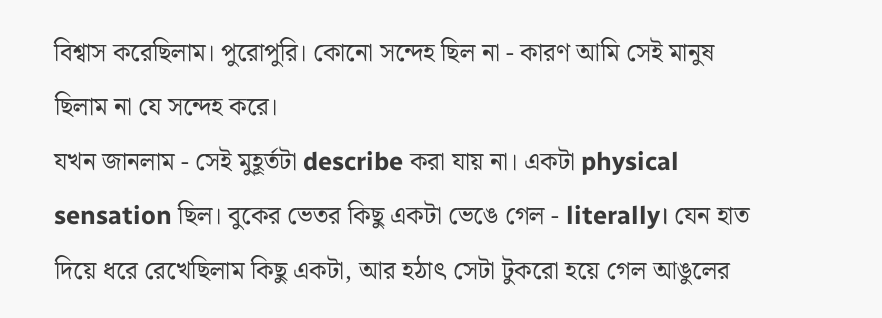বিশ্বাস করেছিলাম। পুরোপুরি। কোনো সন্দেহ ছিল না - কারণ আমি সেই মানুষ ছিলাম না যে সন্দেহ করে।
যখন জানলাম - সেই মুহূর্তটা describe করা যায় না। একটা physical sensation ছিল। বুকের ভেতর কিছু একটা ভেঙে গেল - literally। যেন হাত দিয়ে ধরে রেখেছিলাম কিছু একটা, আর হঠাৎ সেটা টুকরো হয়ে গেল আঙুলের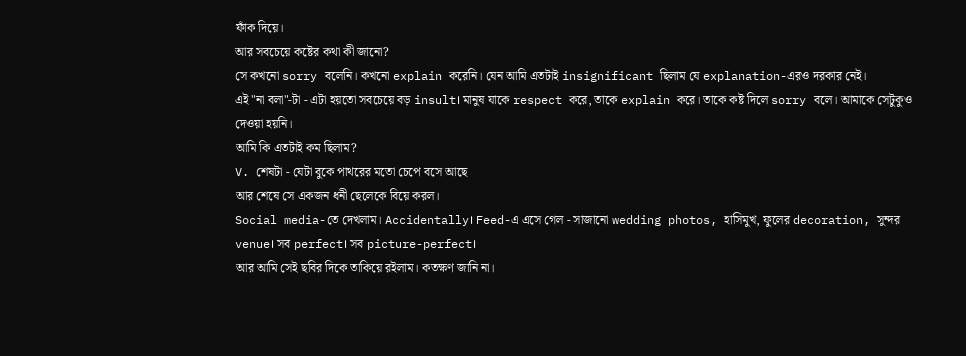ফাঁক দিয়ে।
আর সবচেয়ে কষ্টের কথা কী জানো?
সে কখনো sorry বলেনি। কখনো explain করেনি। যেন আমি এতটাই insignificant ছিলাম যে explanation-এরও দরকার নেই।
এই "না বলা"-টা - এটা হয়তো সবচেয়ে বড় insult। মানুষ যাকে respect করে, তাকে explain করে। তাকে কষ্ট দিলে sorry বলে। আমাকে সেটুকুও দেওয়া হয়নি।
আমি কি এতটাই কম ছিলাম?
V. শেষটা - যেটা বুকে পাথরের মতো চেপে বসে আছে
আর শেষে সে একজন ধনী ছেলেকে বিয়ে করল।
Social media-তে দেখলাম। Accidentally। Feed-এ এসে গেল - সাজানো wedding photos, হাসিমুখ, ফুলের decoration, সুন্দর venue। সব perfect। সব picture-perfect।
আর আমি সেই ছবির দিকে তাকিয়ে রইলাম। কতক্ষণ জানি না।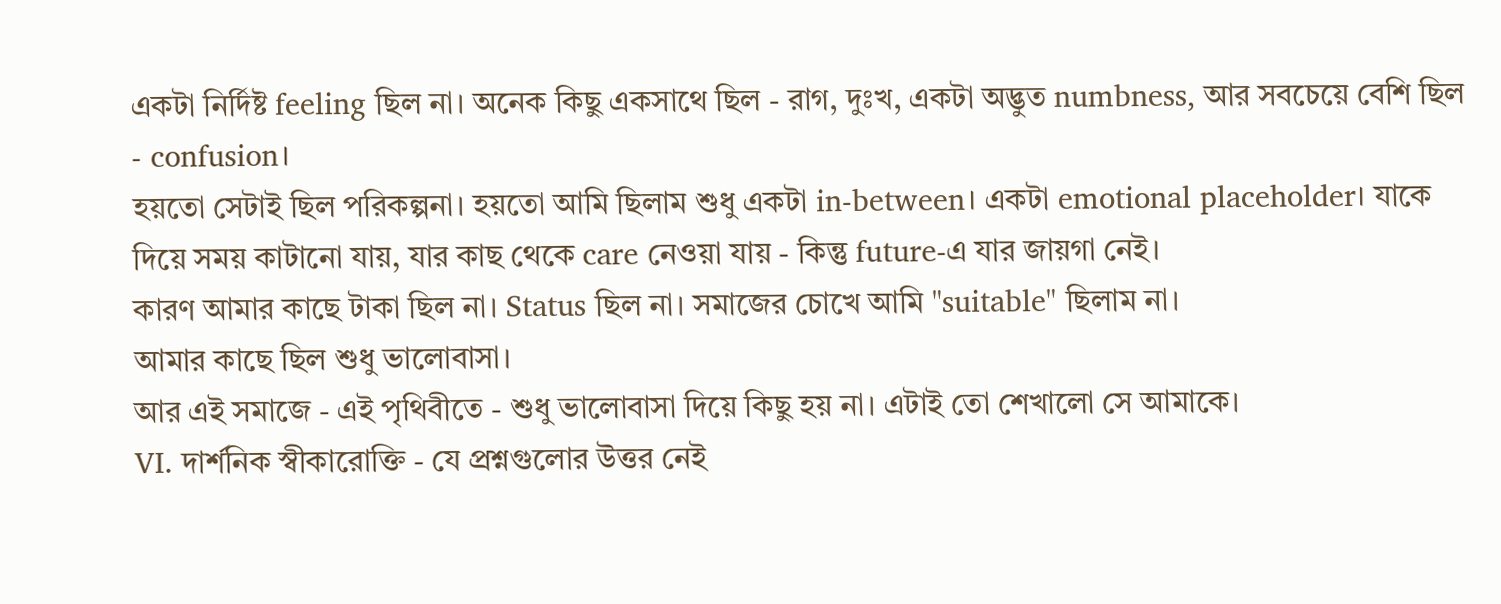একটা নির্দিষ্ট feeling ছিল না। অনেক কিছু একসাথে ছিল - রাগ, দুঃখ, একটা অদ্ভুত numbness, আর সবচেয়ে বেশি ছিল - confusion।
হয়তো সেটাই ছিল পরিকল্পনা। হয়তো আমি ছিলাম শুধু একটা in-between। একটা emotional placeholder। যাকে দিয়ে সময় কাটানো যায়, যার কাছ থেকে care নেওয়া যায় - কিন্তু future-এ যার জায়গা নেই।
কারণ আমার কাছে টাকা ছিল না। Status ছিল না। সমাজের চোখে আমি "suitable" ছিলাম না।
আমার কাছে ছিল শুধু ভালোবাসা।
আর এই সমাজে - এই পৃথিবীতে - শুধু ভালোবাসা দিয়ে কিছু হয় না। এটাই তো শেখালো সে আমাকে।
VI. দার্শনিক স্বীকারোক্তি - যে প্রশ্নগুলোর উত্তর নেই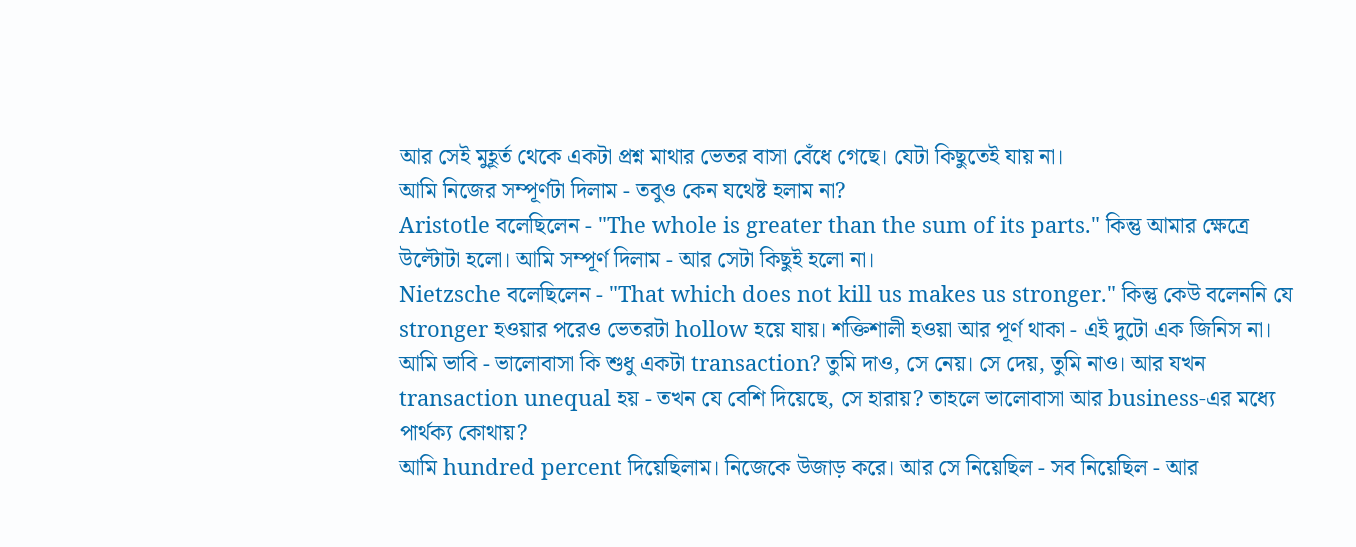আর সেই মুহূর্ত থেকে একটা প্রশ্ন মাথার ভেতর বাসা বেঁধে গেছে। যেটা কিছুতেই যায় না।
আমি নিজের সম্পূর্ণটা দিলাম - তবুও কেন যথেষ্ট হলাম না?
Aristotle বলেছিলেন - "The whole is greater than the sum of its parts." কিন্তু আমার ক্ষেত্রে উল্টোটা হলো। আমি সম্পূর্ণ দিলাম - আর সেটা কিছুই হলো না।
Nietzsche বলেছিলেন - "That which does not kill us makes us stronger." কিন্তু কেউ বলেননি যে stronger হওয়ার পরেও ভেতরটা hollow হয়ে যায়। শক্তিশালী হওয়া আর পূর্ণ থাকা - এই দুটো এক জিনিস না।
আমি ভাবি - ভালোবাসা কি শুধু একটা transaction? তুমি দাও, সে নেয়। সে দেয়, তুমি নাও। আর যখন transaction unequal হয় - তখন যে বেশি দিয়েছে, সে হারায়? তাহলে ভালোবাসা আর business-এর মধ্যে পার্থক্য কোথায়?
আমি hundred percent দিয়েছিলাম। নিজেকে উজাড় করে। আর সে নিয়েছিল - সব নিয়েছিল - আর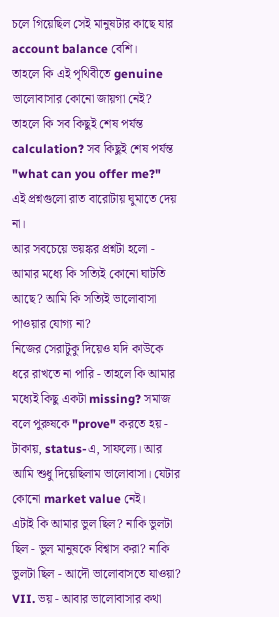চলে গিয়েছিল সেই মানুষটার কাছে যার account balance বেশি।
তাহলে কি এই পৃথিবীতে genuine ভালোবাসার কোনো জায়গা নেই? তাহলে কি সব কিছুই শেষ পর্যন্ত calculation? সব কিছুই শেষ পর্যন্ত "what can you offer me?"
এই প্রশ্নগুলো রাত বারোটায় ঘুমাতে দেয় না।
আর সবচেয়ে ভয়ঙ্কর প্রশ্নটা হলো -
আমার মধ্যে কি সত্যিই কোনো ঘাটতি আছে? আমি কি সত্যিই ভালোবাসা পাওয়ার যোগ্য না?
নিজের সেরাটুকু দিয়েও যদি কাউকে ধরে রাখতে না পারি - তাহলে কি আমার মধ্যেই কিছু একটা missing? সমাজ বলে পুরুষকে "prove" করতে হয় - টাকায়, status-এ, সাফল্যে। আর আমি শুধু দিয়েছিলাম ভালোবাসা। যেটার কোনো market value নেই।
এটাই কি আমার ভুল ছিল? নাকি ভুলটা ছিল - ভুল মানুষকে বিশ্বাস করা? নাকি ভুলটা ছিল - আদৌ ভালোবাসতে যাওয়া?
VII. ভয় - আবার ভালোবাসার কথা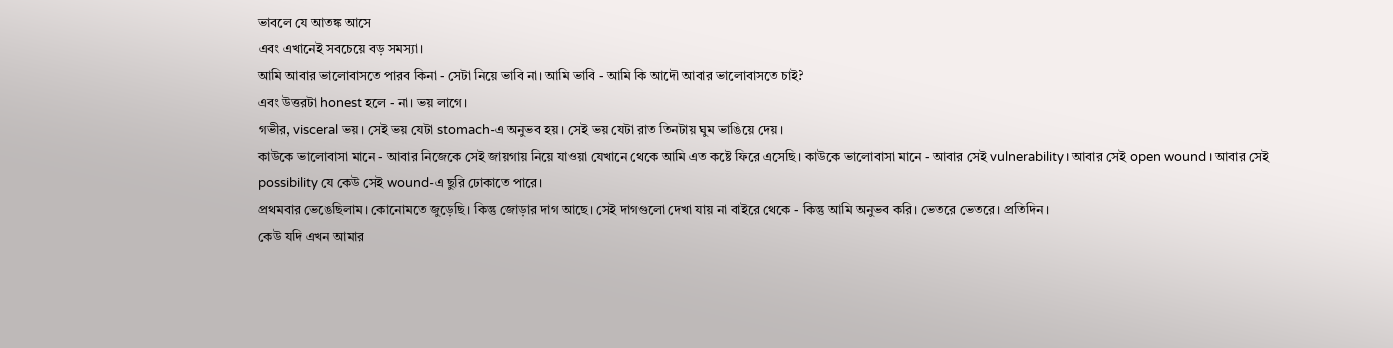ভাবলে যে আতঙ্ক আসে
এবং এখানেই সবচেয়ে বড় সমস্যা।
আমি আবার ভালোবাসতে পারব কিনা - সেটা নিয়ে ভাবি না। আমি ভাবি - আমি কি আদৌ আবার ভালোবাসতে চাই?
এবং উত্তরটা honest হলে - না। ভয় লাগে।
গভীর, visceral ভয়। সেই ভয় যেটা stomach-এ অনুভব হয়। সেই ভয় যেটা রাত তিনটায় ঘুম ভাঙিয়ে দেয়।
কাউকে ভালোবাসা মানে - আবার নিজেকে সেই জায়গায় নিয়ে যাওয়া যেখানে থেকে আমি এত কষ্টে ফিরে এসেছি। কাউকে ভালোবাসা মানে - আবার সেই vulnerability। আবার সেই open wound। আবার সেই possibility যে কেউ সেই wound-এ ছুরি ঢোকাতে পারে।
প্রথমবার ভেঙেছিলাম। কোনোমতে জুড়েছি। কিন্তু জোড়ার দাগ আছে। সেই দাগগুলো দেখা যায় না বাইরে থেকে - কিন্তু আমি অনুভব করি। ভেতরে ভেতরে। প্রতিদিন।
কেউ যদি এখন আমার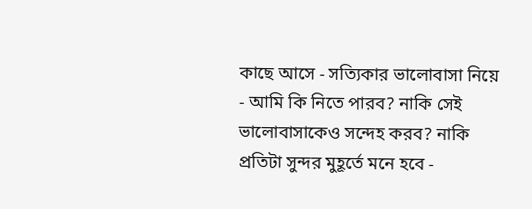কাছে আসে - সত্যিকার ভালোবাসা নিয়ে - আমি কি নিতে পারব? নাকি সেই ভালোবাসাকেও সন্দেহ করব? নাকি প্রতিটা সুন্দর মুহূর্তে মনে হবে -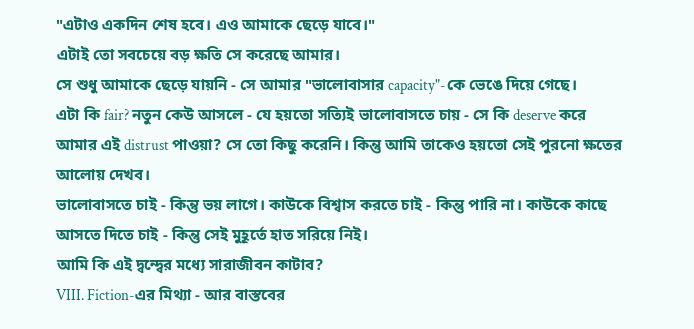"এটাও একদিন শেষ হবে। এও আমাকে ছেড়ে যাবে।"
এটাই তো সবচেয়ে বড় ক্ষতি সে করেছে আমার।
সে শুধু আমাকে ছেড়ে যায়নি - সে আমার "ভালোবাসার capacity"-কে ভেঙে দিয়ে গেছে।
এটা কি fair? নতুন কেউ আসলে - যে হয়তো সত্যিই ভালোবাসতে চায় - সে কি deserve করে আমার এই distrust পাওয়া? সে তো কিছু করেনি। কিন্তু আমি তাকেও হয়তো সেই পুরনো ক্ষতের আলোয় দেখব।
ভালোবাসতে চাই - কিন্তু ভয় লাগে। কাউকে বিশ্বাস করতে চাই - কিন্তু পারি না। কাউকে কাছে আসতে দিতে চাই - কিন্তু সেই মুহূর্তে হাত সরিয়ে নিই।
আমি কি এই দ্বন্দ্বের মধ্যে সারাজীবন কাটাব?
VIII. Fiction-এর মিথ্যা - আর বাস্তবের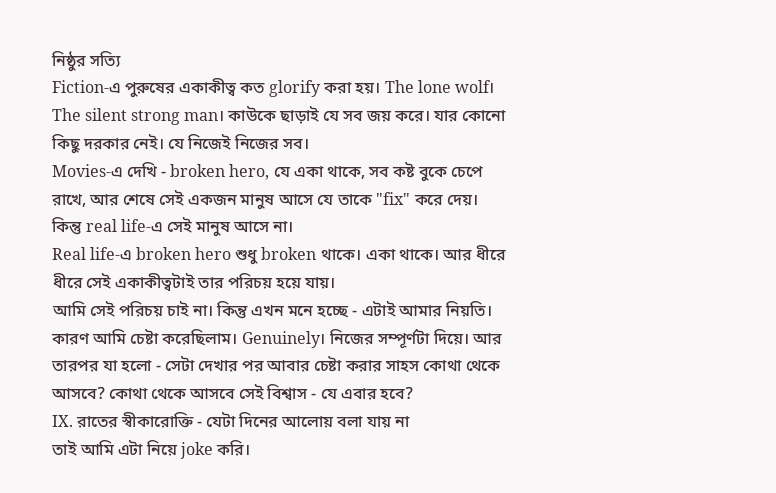নিষ্ঠুর সত্যি
Fiction-এ পুরুষের একাকীত্ব কত glorify করা হয়। The lone wolf। The silent strong man। কাউকে ছাড়াই যে সব জয় করে। যার কোনো কিছু দরকার নেই। যে নিজেই নিজের সব।
Movies-এ দেখি - broken hero, যে একা থাকে, সব কষ্ট বুকে চেপে রাখে, আর শেষে সেই একজন মানুষ আসে যে তাকে "fix" করে দেয়।
কিন্তু real life-এ সেই মানুষ আসে না।
Real life-এ broken hero শুধু broken থাকে। একা থাকে। আর ধীরে ধীরে সেই একাকীত্বটাই তার পরিচয় হয়ে যায়।
আমি সেই পরিচয় চাই না। কিন্তু এখন মনে হচ্ছে - এটাই আমার নিয়তি।
কারণ আমি চেষ্টা করেছিলাম। Genuinely। নিজের সম্পূর্ণটা দিয়ে। আর তারপর যা হলো - সেটা দেখার পর আবার চেষ্টা করার সাহস কোথা থেকে আসবে? কোথা থেকে আসবে সেই বিশ্বাস - যে এবার হবে?
IX. রাতের স্বীকারোক্তি - যেটা দিনের আলোয় বলা যায় না
তাই আমি এটা নিয়ে joke করি।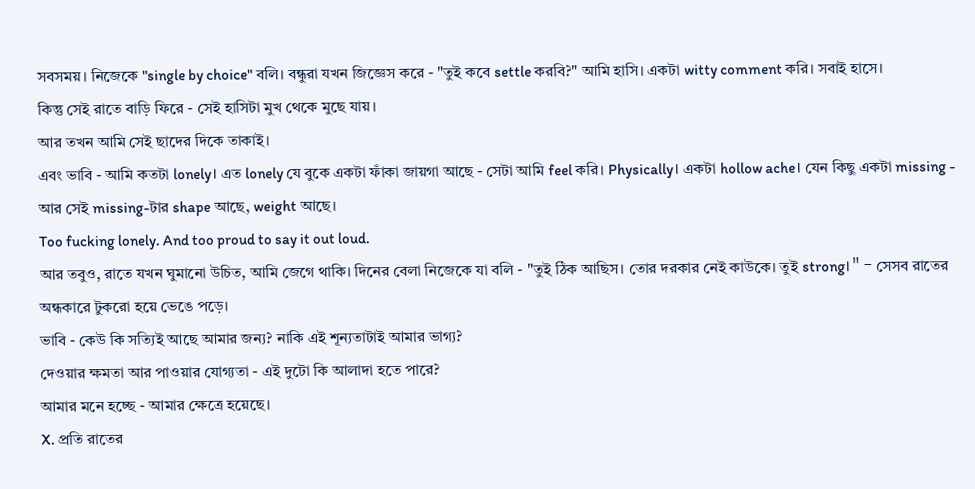সবসময়। নিজেকে "single by choice" বলি। বন্ধুরা যখন জিজ্ঞেস করে - "তুই কবে settle করবি?" আমি হাসি। একটা witty comment করি। সবাই হাসে।
কিন্তু সেই রাতে বাড়ি ফিরে - সেই হাসিটা মুখ থেকে মুছে যায়।
আর তখন আমি সেই ছাদের দিকে তাকাই।
এবং ভাবি - আমি কতটা lonely। এত lonely যে বুকে একটা ফাঁকা জায়গা আছে - সেটা আমি feel করি। Physically। একটা hollow ache। যেন কিছু একটা missing - আর সেই missing-টার shape আছে, weight আছে।
Too fucking lonely. And too proud to say it out loud.
আর তবুও, রাতে যখন ঘুমানো উচিত, আমি জেগে থাকি। দিনের বেলা নিজেকে যা বলি - "তুই ঠিক আছিস। তোর দরকার নেই কাউকে। তুই strong।" - সেসব রাতের অন্ধকারে টুকরো হয়ে ভেঙে পড়ে।
ভাবি - কেউ কি সত্যিই আছে আমার জন্য? নাকি এই শূন্যতাটাই আমার ভাগ্য?
দেওয়ার ক্ষমতা আর পাওয়ার যোগ্যতা - এই দুটো কি আলাদা হতে পারে?
আমার মনে হচ্ছে - আমার ক্ষেত্রে হয়েছে।
X. প্রতি রাতের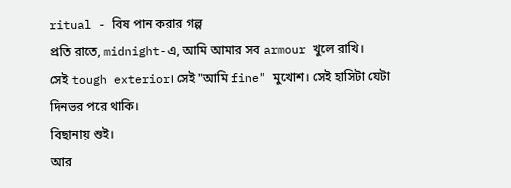ritual - বিষ পান করার গল্প
প্রতি রাতে, midnight-এ, আমি আমার সব armour খুলে রাখি।
সেই tough exterior। সেই "আমি fine" মুখোশ। সেই হাসিটা যেটা দিনভর পরে থাকি।
বিছানায় শুই।
আর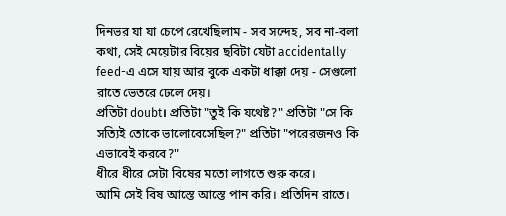দিনভর যা যা চেপে রেখেছিলাম - সব সন্দেহ, সব না-বলা কথা, সেই মেয়েটার বিয়ের ছবিটা যেটা accidentally feed-এ এসে যায় আর বুকে একটা ধাক্কা দেয় - সেগুলো রাতে ভেতরে ঢেলে দেয়।
প্রতিটা doubt। প্রতিটা "তুই কি যথেষ্ট?" প্রতিটা "সে কি সত্যিই তোকে ভালোবেসেছিল?" প্রতিটা "পরেরজনও কি এভাবেই করবে?"
ধীরে ধীরে সেটা বিষের মতো লাগতে শুরু করে।
আমি সেই বিষ আস্তে আস্তে পান করি। প্রতিদিন রাতে।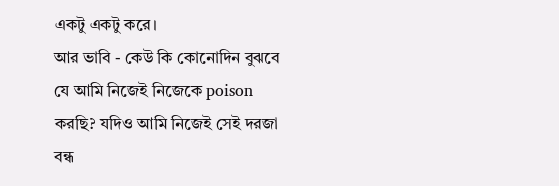একটু একটু করে।
আর ভাবি - কেউ কি কোনোদিন বুঝবে যে আমি নিজেই নিজেকে poison করছি? যদিও আমি নিজেই সেই দরজা বন্ধ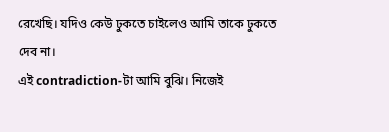রেখেছি। যদিও কেউ ঢুকতে চাইলেও আমি তাকে ঢুকতে দেব না।
এই contradiction-টা আমি বুঝি। নিজেই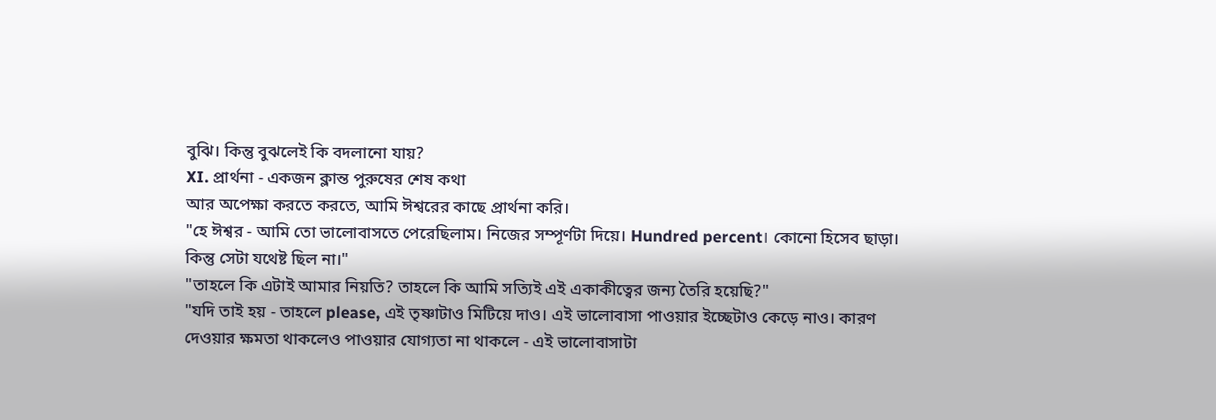বুঝি। কিন্তু বুঝলেই কি বদলানো যায়?
XI. প্রার্থনা - একজন ক্লান্ত পুরুষের শেষ কথা
আর অপেক্ষা করতে করতে, আমি ঈশ্বরের কাছে প্রার্থনা করি।
"হে ঈশ্বর - আমি তো ভালোবাসতে পেরেছিলাম। নিজের সম্পূর্ণটা দিয়ে। Hundred percent। কোনো হিসেব ছাড়া। কিন্তু সেটা যথেষ্ট ছিল না।"
"তাহলে কি এটাই আমার নিয়তি? তাহলে কি আমি সত্যিই এই একাকীত্বের জন্য তৈরি হয়েছি?"
"যদি তাই হয় - তাহলে please, এই তৃষ্ণাটাও মিটিয়ে দাও। এই ভালোবাসা পাওয়ার ইচ্ছেটাও কেড়ে নাও। কারণ দেওয়ার ক্ষমতা থাকলেও পাওয়ার যোগ্যতা না থাকলে - এই ভালোবাসাটা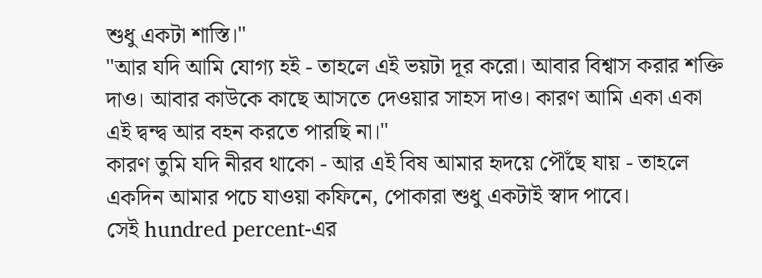শুধু একটা শাস্তি।"
"আর যদি আমি যোগ্য হই - তাহলে এই ভয়টা দূর করো। আবার বিশ্বাস করার শক্তি দাও। আবার কাউকে কাছে আসতে দেওয়ার সাহস দাও। কারণ আমি একা একা এই দ্বন্দ্ব আর বহন করতে পারছি না।"
কারণ তুমি যদি নীরব থাকো - আর এই বিষ আমার হৃদয়ে পৌঁছে যায় - তাহলে একদিন আমার পচে যাওয়া কফিনে, পোকারা শুধু একটাই স্বাদ পাবে।
সেই hundred percent-এর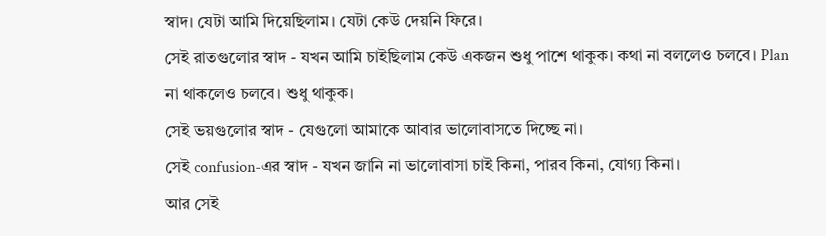স্বাদ। যেটা আমি দিয়েছিলাম। যেটা কেউ দেয়নি ফিরে।
সেই রাতগুলোর স্বাদ - যখন আমি চাইছিলাম কেউ একজন শুধু পাশে থাকুক। কথা না বললেও চলবে। Plan না থাকলেও চলবে। শুধু থাকুক।
সেই ভয়গুলোর স্বাদ - যেগুলো আমাকে আবার ভালোবাসতে দিচ্ছে না।
সেই confusion-এর স্বাদ - যখন জানি না ভালোবাসা চাই কিনা, পারব কিনা, যোগ্য কিনা।
আর সেই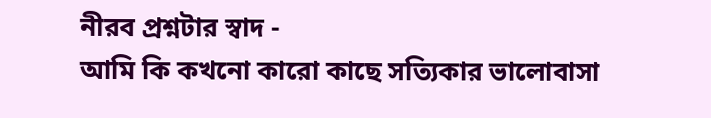নীরব প্রশ্নটার স্বাদ -
আমি কি কখনো কারো কাছে সত্যিকার ভালোবাসা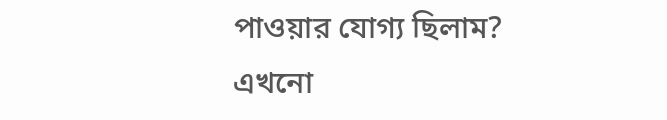পাওয়ার যোগ্য ছিলাম?
এখনো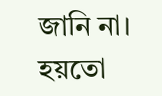জানি না।
হয়তো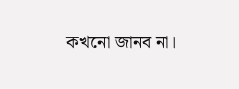কখনো জানব না।